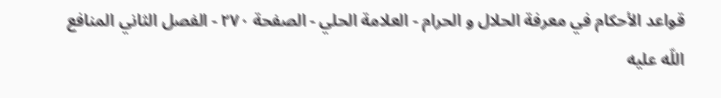قواعد الأحكام في معرفة الحلال و الحرام - العلامة الحلي - الصفحة ٢٧٠ - الفصل الثاني المنافع
اللّه عليه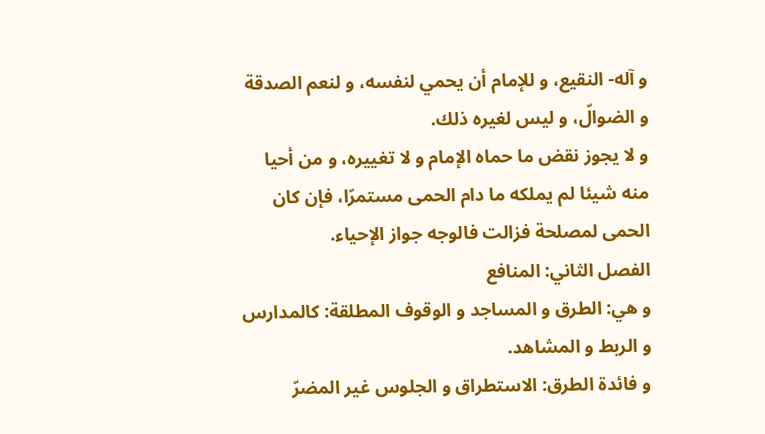و آله- النقيع، و للإمام أن يحمي لنفسه، و لنعم الصدقة و الضوالّ، و ليس لغيره ذلك.
و لا يجوز نقض ما حماه الإمام و لا تغييره، و من أحيا منه شيئا لم يملكه ما دام الحمى مستمرّا، فإن كان الحمى لمصلحة فزالت فالوجه جواز الإحياء.
الفصل الثاني: المنافع
و هي: الطرق و المساجد و الوقوف المطلقة: كالمدارس و الربط و المشاهد.
و فائدة الطرق: الاستطراق و الجلوس غير المضرّ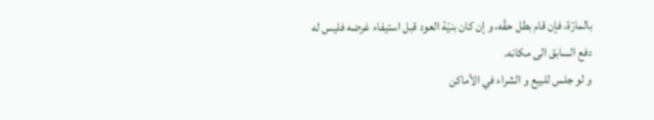بالمارّة، فإن قام بطل حقّه، و إن كان بنيّة العود قبل استيفاء غرضه فليس له دفع السابق الى مكانه.
و لو جلس للبيع و الشراء في الأماكن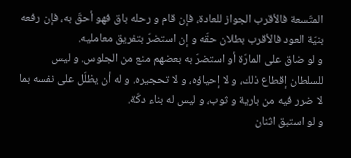المتّسعة فالأقرب الجواز للعادة، فإن قام و رحله باق فهو أحقّ به، فإن رفعه بنيّة العود فالأقرب بطلان حقّه و إن استضرّ بتفريق معامليه.
و لو ضاق على المارّة أو استضرّ به بعضهم منع من الجلوس. و ليس للسلطان إقطاع ذلك، و لا إحياؤه، و لا تحجيره. و له أن يظلّل على نفسه بما لا ضرر فيه من بارية و ثوب، و ليس له بناء دكّة.
و لو استبق اثنان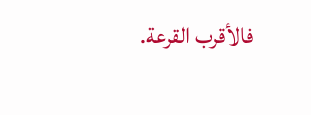فالأقرب القرعة.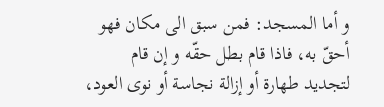و أما المسجد: فمن سبق الى مكان فهو أحقّ به، فاذا قام بطل حقّه و إن قام لتجديد طهارة أو إزالة نجاسة أو نوى العود،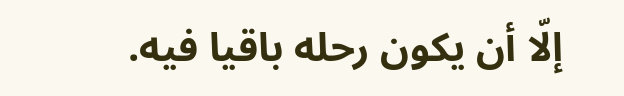إلّا أن يكون رحله باقيا فيه.